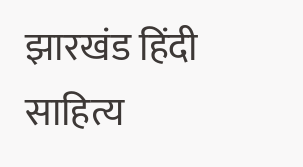झारखंड हिंदी साहित्य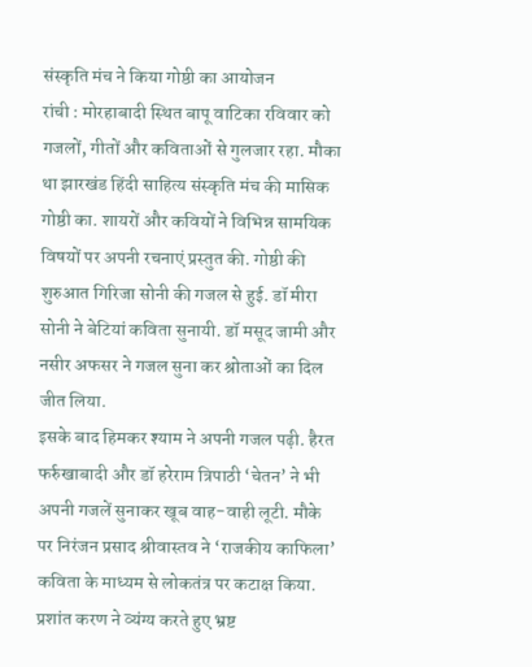संस्कृति मंच ने किया गोष्ठी का आयोजन
रांची : मोरहाबादी स्थित बापू वाटिका रविवार को गजलों, गीतों और कविताओं से गुलजार रहा. मौका था झारखंड हिंदी साहित्य संस्कृति मंच की मासिक गोष्ठी का. शायरों और कवियों ने विभिन्न सामयिक विषयों पर अपनी रचनाएं प्रस्तुत की. गोष्ठी की शुरुआत गिरिजा सोनी की गजल से हुई. डॉ मीरा सोनी ने बेटियां कविता सुनायी. डॉ मसूद जामी और नसीर अफसर ने गजल सुना कर श्रोताओं का दिल जीत लिया.
इसके बाद हिमकर श्याम ने अपनी गजल पढ़ी. हैरत फर्रुखाबादी और डॉ हरेराम त्रिपाठी ‘चेतन’ ने भी अपनी गजलें सुनाकर खूब वाह-वाही लूटी. मौके पर निरंजन प्रसाद श्रीवास्तव ने ‘राजकीय काफिला’ कविता के माध्यम से लोकतंत्र पर कटाक्ष किया. प्रशांत करण ने व्यंग्य करते हुए भ्रष्ट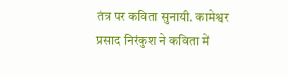तंत्र पर कविता सुनायी. कामेश्वर प्रसाद निरंकुश ने कविता में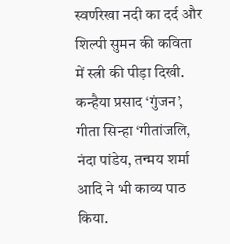स्वर्णरेखा नदी का दर्द और शिल्पी सुमन की कविता में स्त्री की पीड़ा दिखी.
कन्हैया प्रसाद ‘गुंजन’, गीता सिन्हा ‘गीतांजलि, नंदा पांडेय, तन्मय शर्मा आदि ने भी काव्य पाठ किया.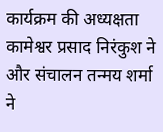कार्यक्रम की अध्यक्षता कामेश्वर प्रसाद निरंकुश ने और संचालन तन्मय शर्मा ने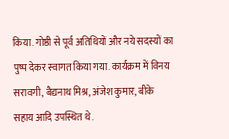किया. गोष्ठी से पूर्व अतिथियों और नये सदस्यों का पुष्प देकर स्वागत किया गया. कार्यक्रम में विनय सरावगी, बैद्यनाथ मिश्र, अंजेश कुमार, बीके सहाय आदि उपस्थित थे.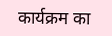कार्यक्रम का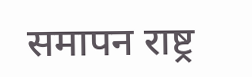समापन राष्ट्र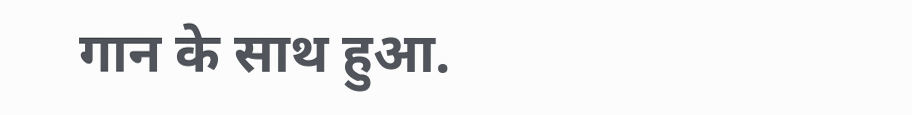गान के साथ हुआ.